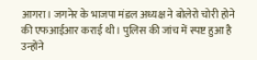आगरा। जगनेर के भाजपा मंडल अध्यक्ष ने बोलेरो चोरी होने की एफआईआर कराई थी। पुलिस की जांच में स्पष्ट हुआ है उन्होंने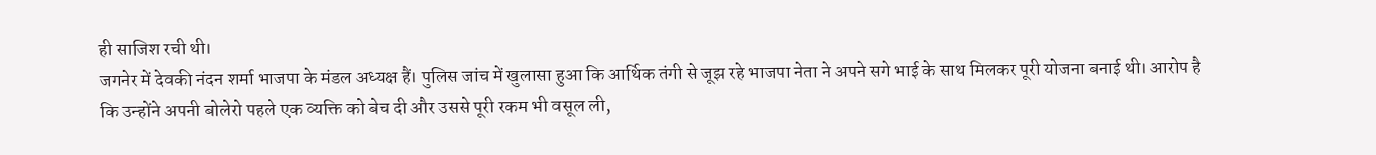ही साजिश रची थी।
जगनेर में देवकी नंदन शर्मा भाजपा के मंडल अध्यक्ष हैं। पुलिस जांच में खुलासा हुआ कि आर्थिक तंगी से जूझ रहे भाजपा नेता ने अपने सगे भाई के साथ मिलकर पूरी योजना बनाई थी। आरोप है कि उन्होंने अपनी बोलेरो पहले एक व्यक्ति को बेच दी और उससे पूरी रकम भी वसूल ली,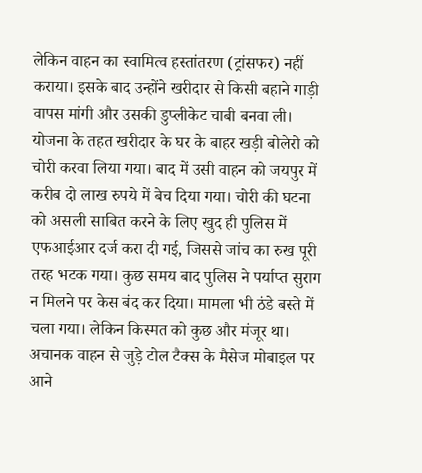लेकिन वाहन का स्वामित्व हस्तांतरण (ट्रांसफर) नहीं कराया। इसके बाद उन्होंने खरीदार से किसी बहाने गाड़ी वापस मांगी और उसकी डुप्लीकेट चाबी बनवा ली। योजना के तहत खरीदार के घर के बाहर खड़ी बोलेरो को चोरी करवा लिया गया। बाद में उसी वाहन को जयपुर में करीब दो लाख रुपये में बेच दिया गया। चोरी की घटना को असली साबित करने के लिए खुद ही पुलिस में एफआईआर दर्ज करा दी गई, जिससे जांच का रुख पूरी तरह भटक गया। कुछ समय बाद पुलिस ने पर्याप्त सुराग न मिलने पर केस बंद कर दिया। मामला भी ठंडे बस्ते में चला गया। लेकिन किस्मत को कुछ और मंजूर था। अचानक वाहन से जुड़े टोल टैक्स के मैसेज मोबाइल पर आने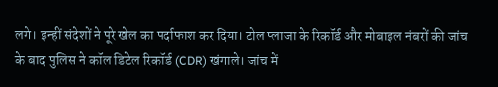लगे। इन्हीं संदेशों ने पूरे खेल का पर्दाफाश कर दिया। टोल प्लाजा के रिकॉर्ड और मोबाइल नंबरों की जांच के बाद पुलिस ने कॉल डिटेल रिकॉर्ड (CDR) खंगाले। जांच में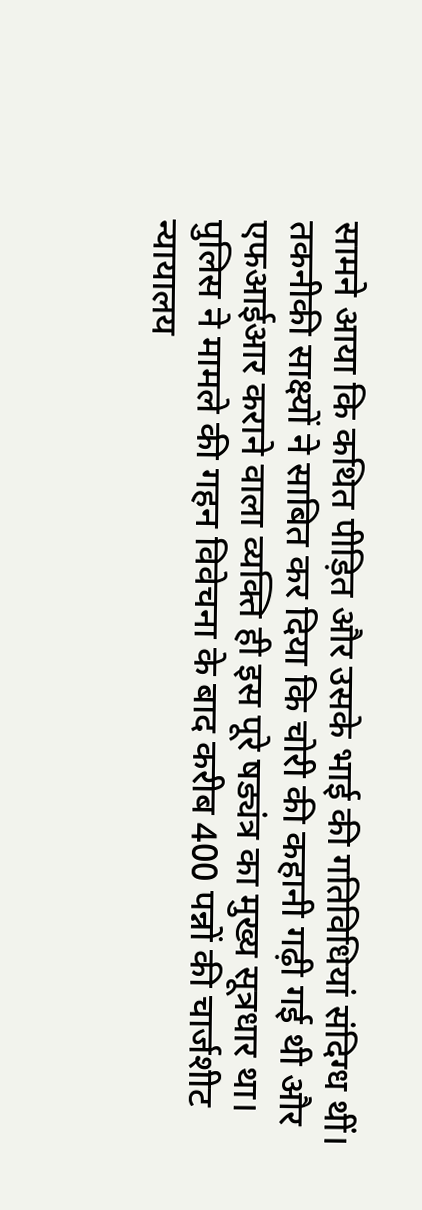सामने आया कि कथित पीड़ित और उसके भाई की गतिविधियां संदिग्ध थीं। तकनीकी साक्ष्यों ने साबित कर दिया कि चोरी की कहानी गढ़ी गई थी और एफआईआर कराने वाला व्यक्ति ही इस पूरे षड्यंत्र का मुख्य सूत्रधार था। पुलिस ने मामले की गहन विवेचना के बाद करीब 400 पन्नों की चार्जशीट न्यायालय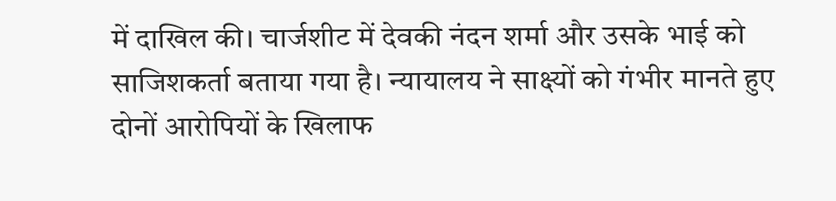में दाखिल की। चार्जशीट में देवकी नंदन शर्मा और उसके भाई को साजिशकर्ता बताया गया है। न्यायालय ने साक्ष्यों को गंभीर मानते हुए दोनों आरोपियों के खिलाफ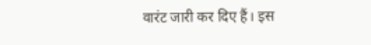वारंट जारी कर दिए हैं। इस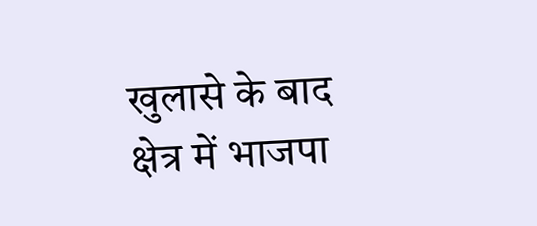खुलासे के बाद क्षेत्र में भाजपा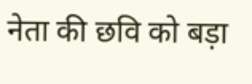नेता की छवि को बड़ा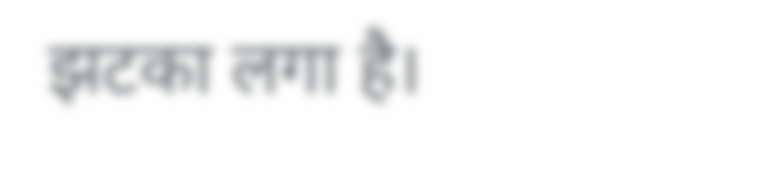झटका लगा है।